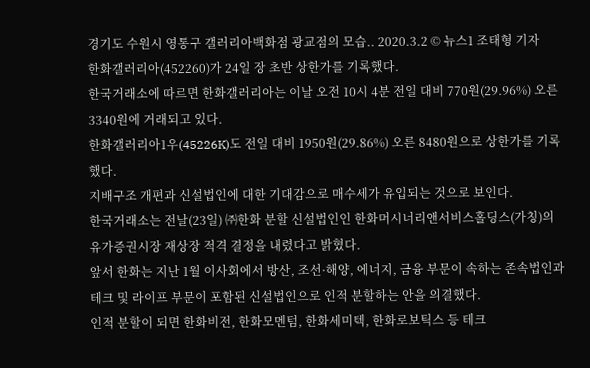경기도 수원시 영통구 갤러리아백화점 광교점의 모습.. 2020.3.2 © 뉴스1 조태형 기자
한화갤러리아(452260)가 24일 장 초반 상한가를 기록했다.
한국거래소에 따르면 한화갤러리아는 이날 오전 10시 4분 전일 대비 770원(29.96%) 오른 3340원에 거래되고 있다.
한화갤러리아1우(45226K)도 전일 대비 1950원(29.86%) 오른 8480원으로 상한가를 기록했다.
지배구조 개편과 신설법인에 대한 기대감으로 매수세가 유입되는 것으로 보인다.
한국거래소는 전날(23일) ㈜한화 분할 신설법인인 한화머시너리앤서비스홀딩스(가칭)의 유가증권시장 재상장 적격 결정을 내렸다고 밝혔다.
앞서 한화는 지난 1월 이사회에서 방산, 조선·해양, 에너지, 금융 부문이 속하는 존속법인과 테크 및 라이프 부문이 포함된 신설법인으로 인적 분할하는 안을 의결했다.
인적 분할이 되면 한화비전, 한화모멘텀, 한화세미텍, 한화로보틱스 등 테크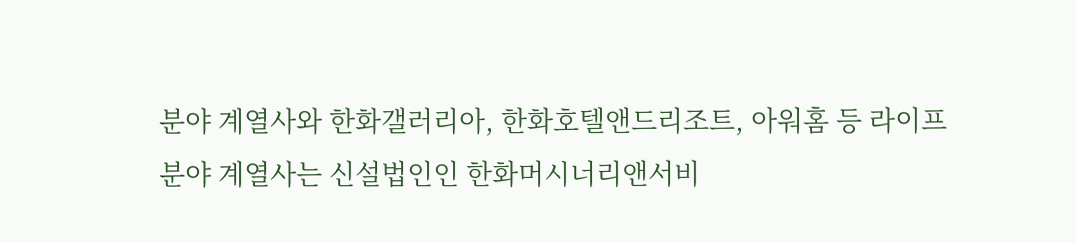분야 계열사와 한화갤러리아, 한화호텔앤드리조트, 아워홈 등 라이프 분야 계열사는 신설법인인 한화머시너리앤서비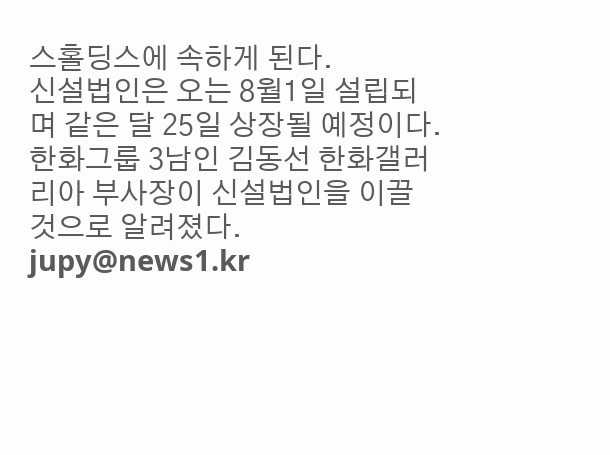스홀딩스에 속하게 된다.
신설법인은 오는 8월1일 설립되며 같은 달 25일 상장될 예정이다. 한화그룹 3남인 김동선 한화갤러리아 부사장이 신설법인을 이끌 것으로 알려졌다.
jupy@news1.kr